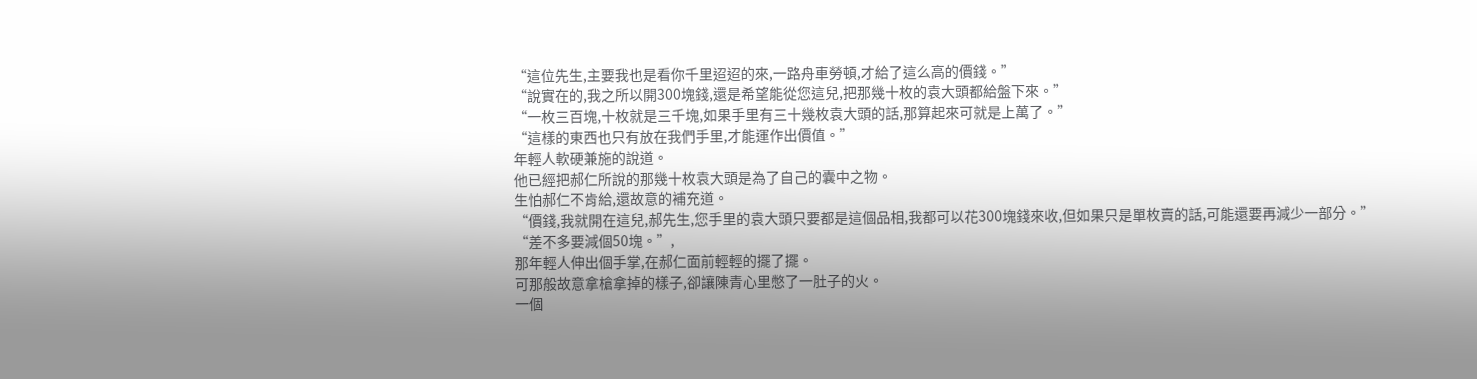“這位先生,主要我也是看你千里迢迢的來,一路舟車勞頓,才給了這么高的價錢。”
“說實在的,我之所以開300塊錢,還是希望能從您這兒,把那幾十枚的袁大頭都給盤下來。”
“一枚三百塊,十枚就是三千塊,如果手里有三十幾枚袁大頭的話,那算起來可就是上萬了。”
“這樣的東西也只有放在我們手里,才能運作出價值。”
年輕人軟硬兼施的說道。
他已經把郝仁所說的那幾十枚袁大頭是為了自己的囊中之物。
生怕郝仁不肯給,還故意的補充道。
“價錢,我就開在這兒,郝先生,您手里的袁大頭只要都是這個品相,我都可以花300塊錢來收,但如果只是單枚賣的話,可能還要再減少一部分。”
“差不多要減個50塊。”,
那年輕人伸出個手掌,在郝仁面前輕輕的擺了擺。
可那般故意拿槍拿掉的樣子,卻讓陳青心里憋了一肚子的火。
一個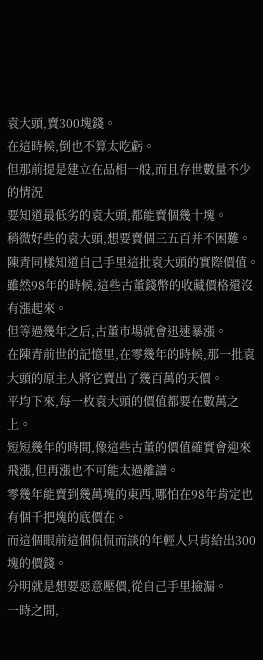袁大頭,賣300塊錢。
在這時候,倒也不算太吃虧。
但那前提是建立在品相一般,而且存世數量不少的情況
要知道最低劣的袁大頭,都能賣個幾十塊。
稍微好些的袁大頭,想要賣個三五百并不困難。
陳青同樣知道自己手里這批袁大頭的實際價值。
雖然98年的時候,這些古董錢幣的收藏價格還沒有漲起來。
但等過幾年之后,古董市場就會迅速暴漲。
在陳青前世的記憶里,在零幾年的時候,那一批袁大頭的原主人將它賣出了幾百萬的天價。
平均下來,每一枚袁大頭的價值都要在數萬之上。
短短幾年的時間,像這些古董的價值確實會迎來飛漲,但再漲也不可能太過離譜。
零幾年能賣到幾萬塊的東西,哪怕在98年肯定也有個千把塊的底價在。
而這個眼前這個侃侃而談的年輕人只肯給出300塊的價錢。
分明就是想要惡意壓價,從自己手里撿漏。
一時之間,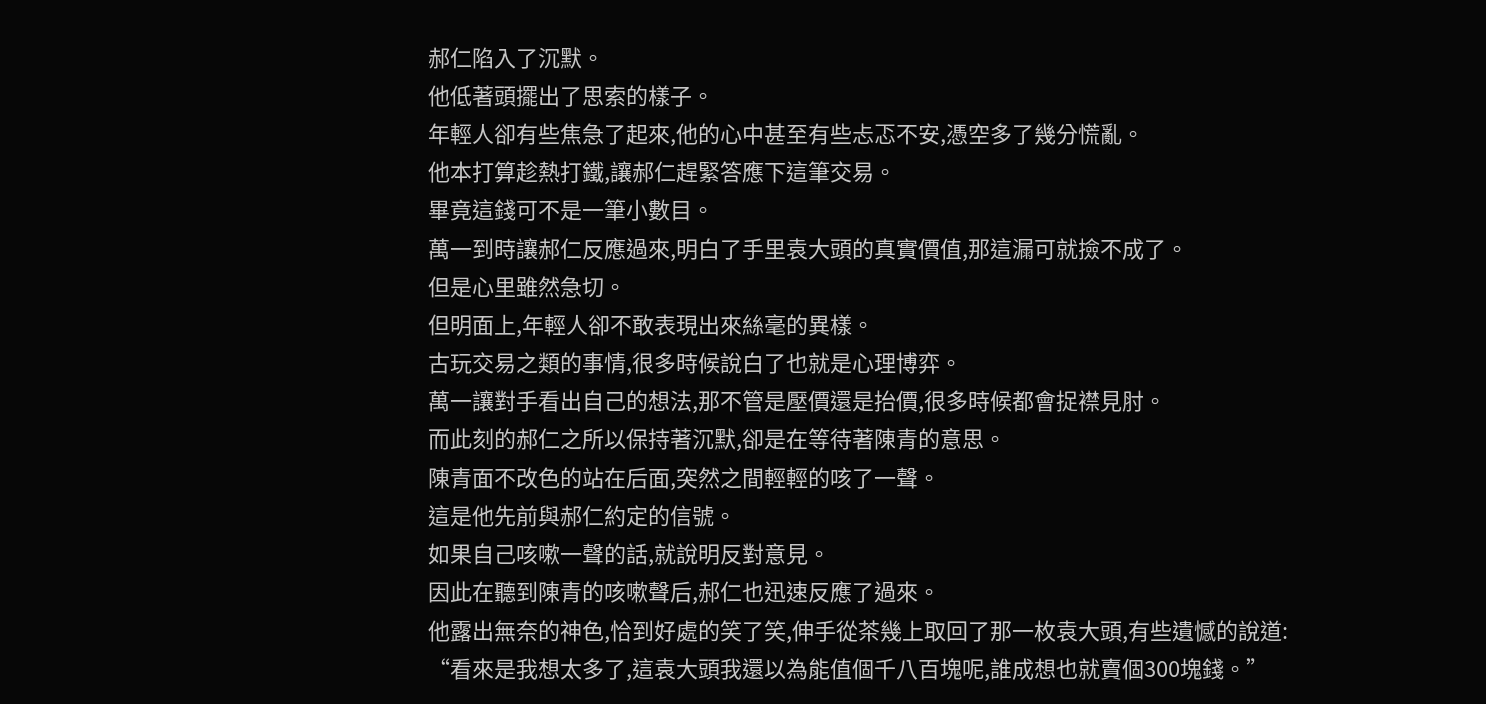郝仁陷入了沉默。
他低著頭擺出了思索的樣子。
年輕人卻有些焦急了起來,他的心中甚至有些忐忑不安,憑空多了幾分慌亂。
他本打算趁熱打鐵,讓郝仁趕緊答應下這筆交易。
畢竟這錢可不是一筆小數目。
萬一到時讓郝仁反應過來,明白了手里袁大頭的真實價值,那這漏可就撿不成了。
但是心里雖然急切。
但明面上,年輕人卻不敢表現出來絲毫的異樣。
古玩交易之類的事情,很多時候說白了也就是心理博弈。
萬一讓對手看出自己的想法,那不管是壓價還是抬價,很多時候都會捉襟見肘。
而此刻的郝仁之所以保持著沉默,卻是在等待著陳青的意思。
陳青面不改色的站在后面,突然之間輕輕的咳了一聲。
這是他先前與郝仁約定的信號。
如果自己咳嗽一聲的話,就說明反對意見。
因此在聽到陳青的咳嗽聲后,郝仁也迅速反應了過來。
他露出無奈的神色,恰到好處的笑了笑,伸手從茶幾上取回了那一枚袁大頭,有些遺憾的說道:
“看來是我想太多了,這袁大頭我還以為能值個千八百塊呢,誰成想也就賣個300塊錢。”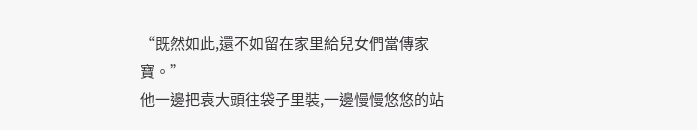“既然如此,還不如留在家里給兒女們當傳家寶。”
他一邊把袁大頭往袋子里裝,一邊慢慢悠悠的站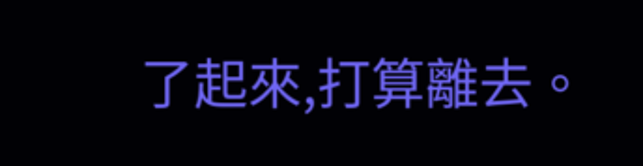了起來,打算離去。